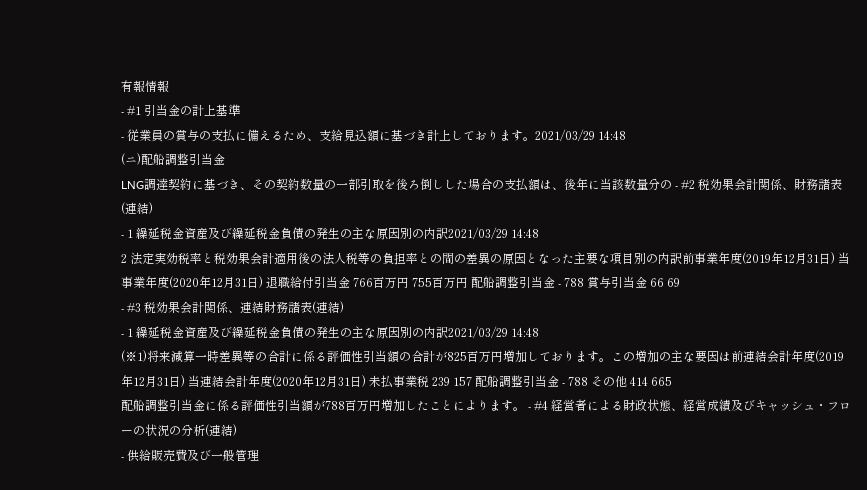有報情報
- #1 引当金の計上基準
- 従業員の賞与の支払に備えるため、支給見込額に基づき計上しております。2021/03/29 14:48
(ニ)配船調整引当金
LNG調達契約に基づき、その契約数量の一部引取を後ろ倒しした場合の支払額は、後年に当該数量分の - #2 税効果会計関係、財務諸表(連結)
- 1 繰延税金資産及び繰延税金負債の発生の主な原因別の内訳2021/03/29 14:48
2 法定実効税率と税効果会計適用後の法人税等の負担率との間の差異の原因となった主要な項目別の内訳前事業年度(2019年12月31日) 当事業年度(2020年12月31日) 退職給付引当金 766百万円 755百万円 配船調整引当金 - 788 賞与引当金 66 69
- #3 税効果会計関係、連結財務諸表(連結)
- 1 繰延税金資産及び繰延税金負債の発生の主な原因別の内訳2021/03/29 14:48
(※1)将来減算一時差異等の合計に係る評価性引当額の合計が825百万円増加しております。この増加の主な要因は前連結会計年度(2019年12月31日) 当連結会計年度(2020年12月31日) 未払事業税 239 157 配船調整引当金 - 788 その他 414 665
配船調整引当金に係る評価性引当額が788百万円増加したことによります。 - #4 経営者による財政状態、経営成績及びキャッシュ・フローの状況の分析(連結)
- 供給販売費及び一般管理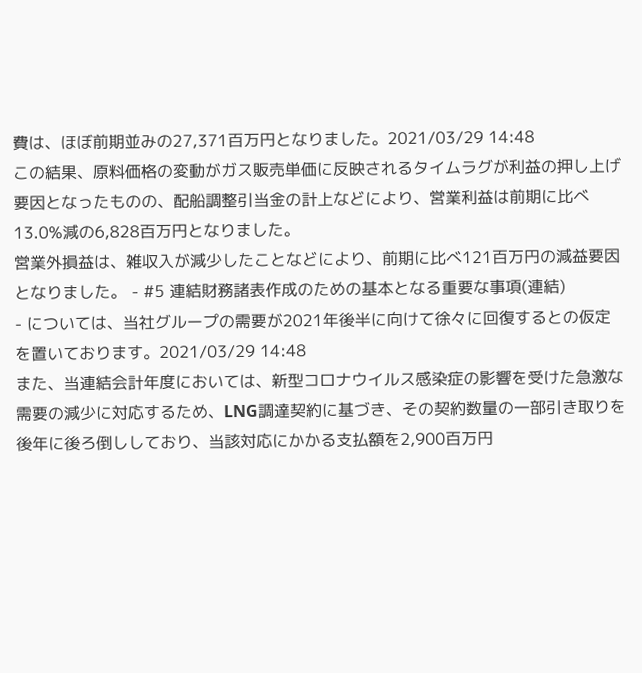費は、ほぼ前期並みの27,371百万円となりました。2021/03/29 14:48
この結果、原料価格の変動がガス販売単価に反映されるタイムラグが利益の押し上げ要因となったものの、配船調整引当金の計上などにより、営業利益は前期に比べ13.0%減の6,828百万円となりました。
営業外損益は、雑収入が減少したことなどにより、前期に比べ121百万円の減益要因となりました。 - #5 連結財務諸表作成のための基本となる重要な事項(連結)
- については、当社グループの需要が2021年後半に向けて徐々に回復するとの仮定を置いております。2021/03/29 14:48
また、当連結会計年度においては、新型コロナウイルス感染症の影響を受けた急激な需要の減少に対応するため、LNG調達契約に基づき、その契約数量の一部引き取りを後年に後ろ倒ししており、当該対応にかかる支払額を2,900百万円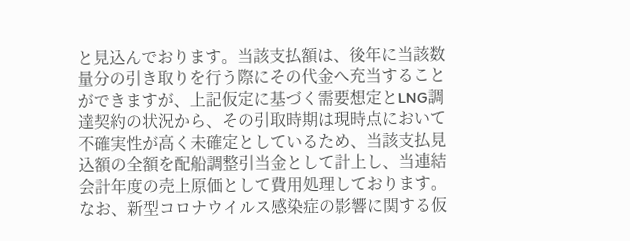と見込んでおります。当該支払額は、後年に当該数量分の引き取りを行う際にその代金へ充当することができますが、上記仮定に基づく需要想定とLNG調達契約の状況から、その引取時期は現時点において不確実性が高く未確定としているため、当該支払見込額の全額を配船調整引当金として計上し、当連結会計年度の売上原価として費用処理しております。
なお、新型コロナウイルス感染症の影響に関する仮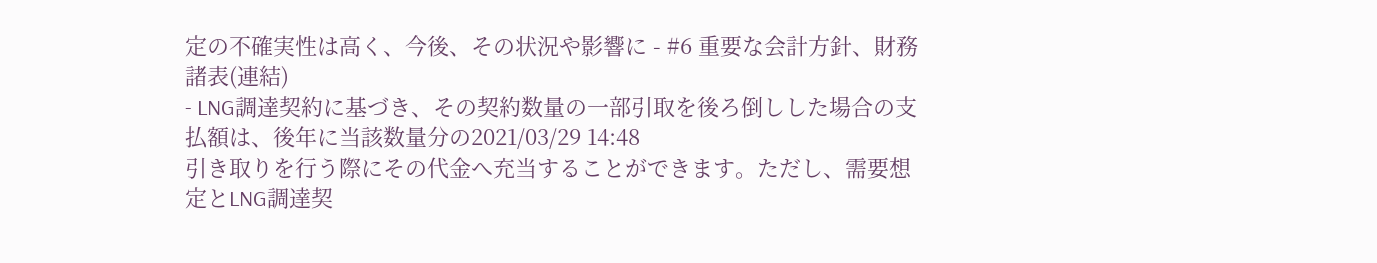定の不確実性は高く、今後、その状況や影響に - #6 重要な会計方針、財務諸表(連結)
- LNG調達契約に基づき、その契約数量の一部引取を後ろ倒しした場合の支払額は、後年に当該数量分の2021/03/29 14:48
引き取りを行う際にその代金へ充当することができます。ただし、需要想定とLNG調達契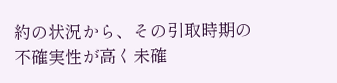約の状況から、その引取時期の不確実性が高く未確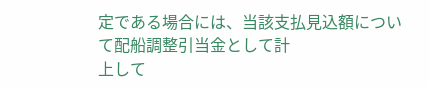定である場合には、当該支払見込額について配船調整引当金として計
上して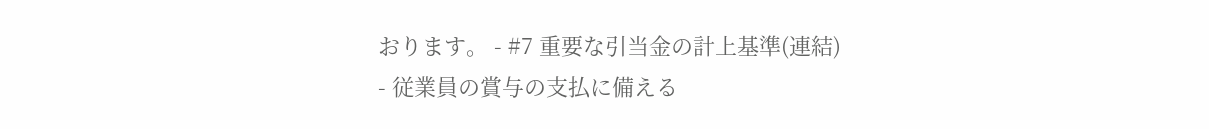おります。 - #7 重要な引当金の計上基準(連結)
- 従業員の賞与の支払に備える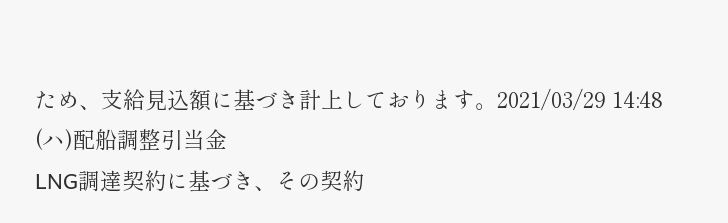ため、支給見込額に基づき計上しております。2021/03/29 14:48
(ハ)配船調整引当金
LNG調達契約に基づき、その契約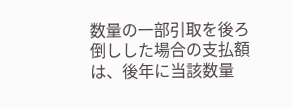数量の一部引取を後ろ倒しした場合の支払額は、後年に当該数量